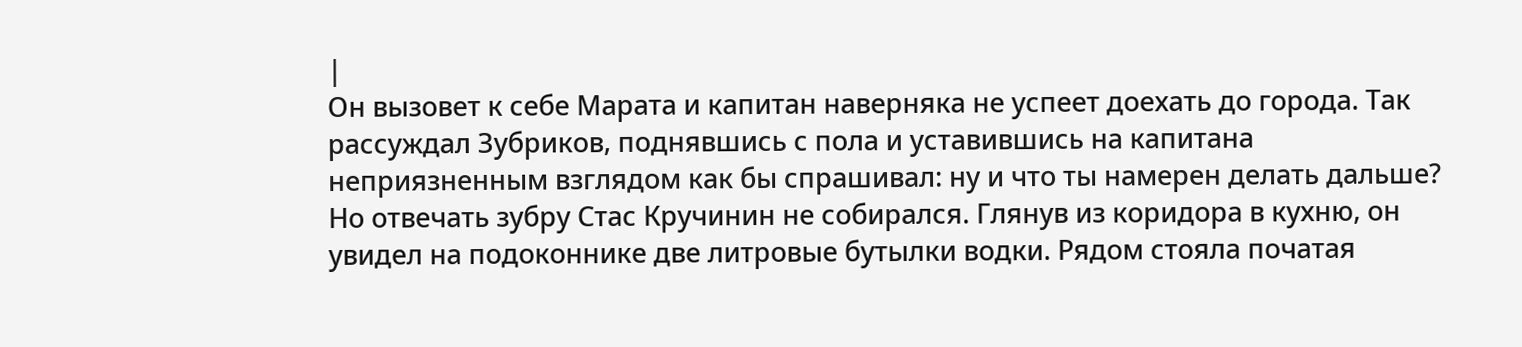|
Он вызовет к себе Марата и капитан наверняка не успеет доехать до города. Так рассуждал Зубриков, поднявшись с пола и уставившись на капитана неприязненным взглядом как бы спрашивал: ну и что ты намерен делать дальше?
Но отвечать зубру Стас Кручинин не собирался. Глянув из коридора в кухню, он увидел на подоконнике две литровые бутылки водки. Рядом стояла початая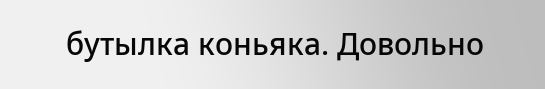бутылка коньяка. Довольно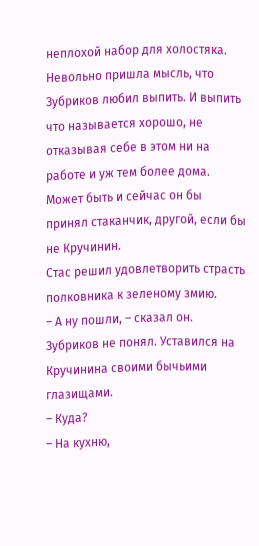неплохой набор для холостяка. Невольно пришла мысль, что Зубриков любил выпить. И выпить что называется хорошо, не отказывая себе в этом ни на работе и уж тем более дома. Может быть и сейчас он бы принял стаканчик, другой, если бы не Кручинин.
Стас решил удовлетворить страсть полковника к зеленому змию.
– А ну пошли, – сказал он.
Зубриков не понял. Уставился на Кручинина своими бычьими глазищами.
– Куда?
– На кухню,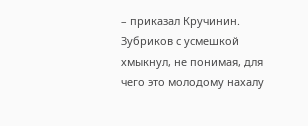– приказал Кручинин.
Зубриков с усмешкой хмыкнул, не понимая, для чего это молодому нахалу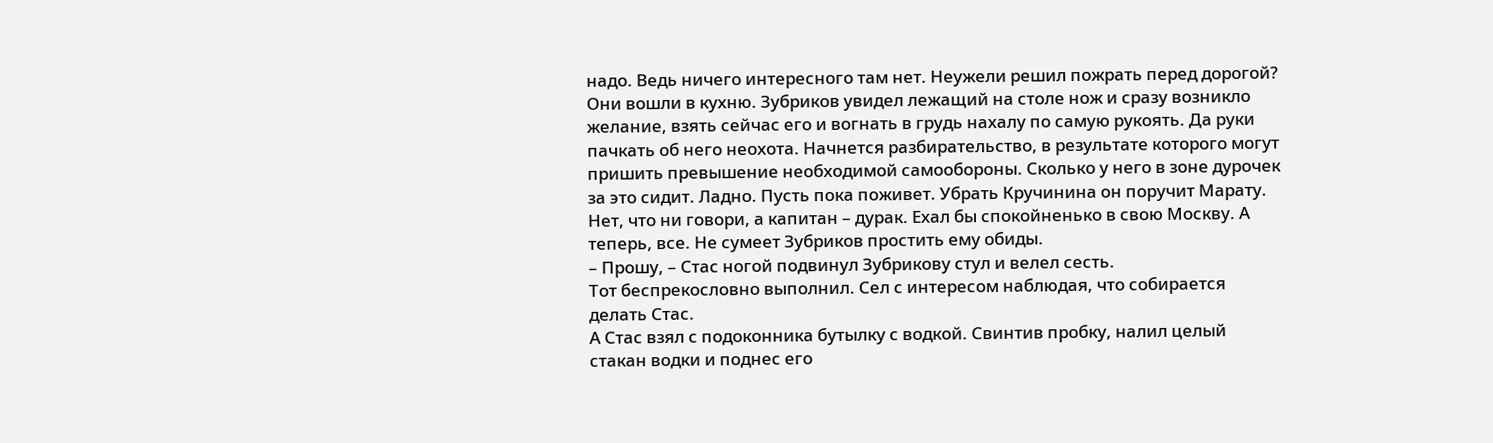надо. Ведь ничего интересного там нет. Неужели решил пожрать перед дорогой?
Они вошли в кухню. Зубриков увидел лежащий на столе нож и сразу возникло желание, взять сейчас его и вогнать в грудь нахалу по самую рукоять. Да руки пачкать об него неохота. Начнется разбирательство, в результате которого могут пришить превышение необходимой самообороны. Сколько у него в зоне дурочек за это сидит. Ладно. Пусть пока поживет. Убрать Кручинина он поручит Марату. Нет, что ни говори, а капитан – дурак. Ехал бы спокойненько в свою Москву. А теперь, все. Не сумеет Зубриков простить ему обиды.
– Прошу, – Стас ногой подвинул Зубрикову стул и велел сесть.
Тот беспрекословно выполнил. Сел с интересом наблюдая, что собирается делать Стас.
А Стас взял с подоконника бутылку с водкой. Свинтив пробку, налил целый стакан водки и поднес его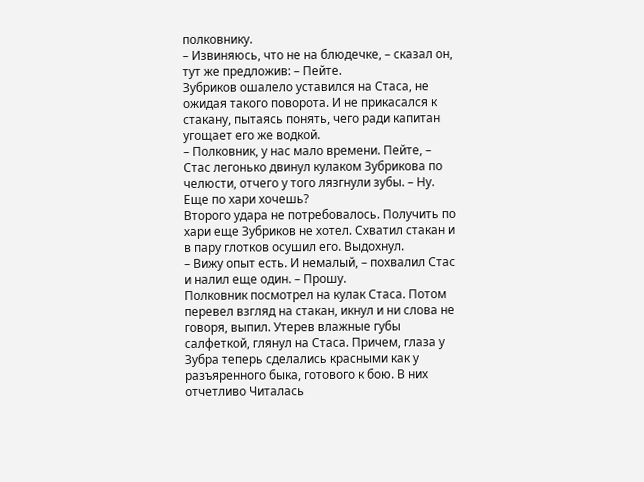полковнику.
– Извиняюсь, что не на блюдечке, – сказал он, тут же предложив: – Пейте.
Зубриков ошалело уставился на Стаса, не ожидая такого поворота. И не прикасался к стакану, пытаясь понять, чего ради капитан угощает его же водкой.
– Полковник, у нас мало времени. Пейте, – Стас легонько двинул кулаком Зубрикова по челюсти, отчего у того лязгнули зубы. – Ну. Еще по хари хочешь?
Второго удара не потребовалось. Получить по хари еще Зубриков не хотел. Схватил стакан и в пару глотков осушил его. Выдохнул.
– Вижу опыт есть. И немалый, – похвалил Стас и налил еще один. – Прошу.
Полковник посмотрел на кулак Стаса. Потом перевел взгляд на стакан, икнул и ни слова не говоря, выпил. Утерев влажные губы салфеткой, глянул на Стаса. Причем, глаза у Зубра теперь сделались красными как у разъяренного быка, готового к бою. В них отчетливо Читалась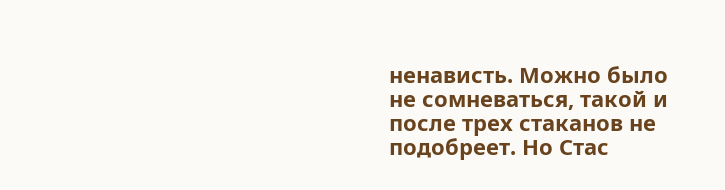ненависть. Можно было не сомневаться, такой и после трех стаканов не подобреет. Но Стас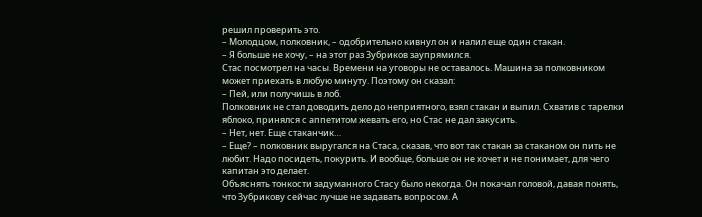решил проверить это.
– Молодцом, полковник, – одобрительно кивнул он и налил еще один стакан.
– Я больше не хочу, – на этот раз Зубриков заупрямился.
Стас посмотрел на часы. Времени на уговоры не оставалось. Машина за полковником может приехать в любую минуту. Поэтому он сказал:
– Пей, или получишь в лоб.
Полковник не стал доводить дело до неприятного, взял стакан и выпил. Схватив с тарелки яблоко, принялся с аппетитом жевать его, но Стас не дал закусить.
– Нет, нет. Еще стаканчик…
– Еще? – полковник выругался на Стаса, сказав, что вот так стакан за стаканом он пить не любит. Надо посидеть, покурить. И вообще, больше он не хочет и не понимает, для чего капитан это делает.
Объяснять тонкости задуманного Стасу было некогда. Он покачал головой, давая понять, что Зубрикову сейчас лучше не задавать вопросом. А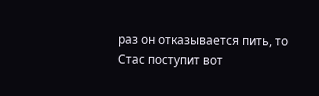раз он отказывается пить, то Стас поступит вот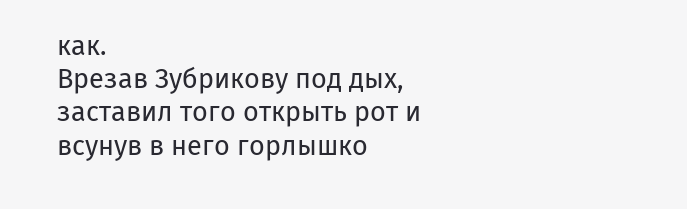как.
Врезав Зубрикову под дых, заставил того открыть рот и всунув в него горлышко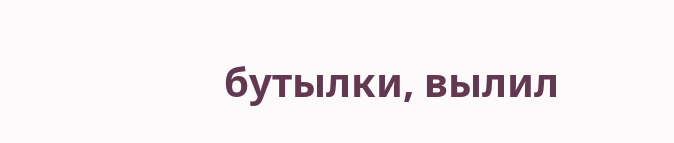бутылки, вылил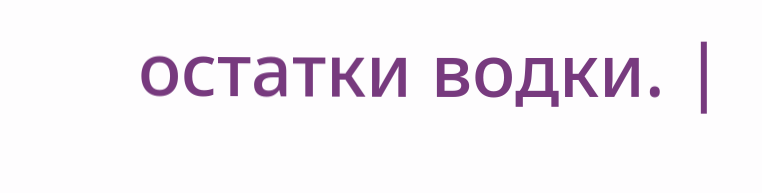остатки водки. |